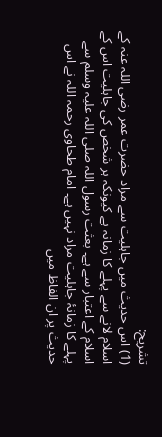تشریح:
(1) اس حدیث میں جاہلیت سے مراد حضرت عمر رضی اللہ عنہ کے اسلام لانے سے پہلے کا زمانہ ہے کیونکہ ہر شخص کی جاہلیت اس کے اسلام کے اعتبار سے ہے۔ بعثت رسول اللہ صلی اللہ علیہ وسلم سے پہلے کا زمانۂ جاہلیت مراد نہیں ہے۔ امام طحاوی رحمہ اللہ نے اس حدیث پر ان الفاظ میں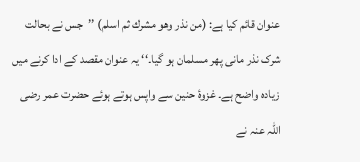عنوان قائم کیا ہے: (من نذر وهو مشرك ثم اسلم) ’’جس نے بحالت شرک نذر مانی پھر مسلمان ہو گیا۔‘‘ یہ عنوان مقصد کے ادا کرنے میں زیادہ واضح ہے۔ غزوۂ حنین سے واپس ہوتے ہوئے حضرت عمر رضی اللہ عنہ نے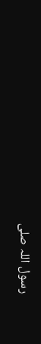رسول اللہ صلی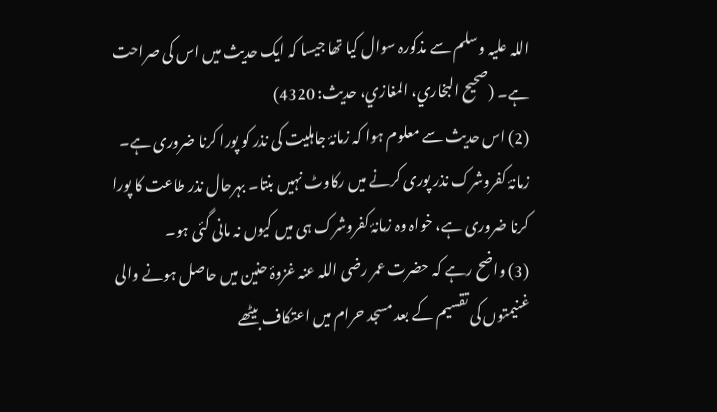اللہ علیہ وسلم سے مذکورہ سوال کیا تھا جیسا کہ ایک حدیث میں اس کی صراحت ہے۔ (صحیح البخاري، المغازي، حدیث: 4320)
(2) اس حدیث سے معلوم ہوا کہ زمانۂ جاہلیت کی نذر کو پورا کرنا ضروری ہے۔ زمانۂ کفروشرک نذر پوری کرنے میں رکاوٹ نہیں بنتا۔ بہرحال نذر طاعت کا پورا کرنا ضروری ہے، خواہ وہ زمانۂ کفروشرک ہی میں کیوں نہ مانی گئی ہو۔
(3) واضح رہے کہ حضرت عمر رضی اللہ عنہ غزوۂ حنین میں حاصل ہونے والی غنیمتوں کی تقسیم کے بعد مسجد حرام میں اعتکاف بیٹھے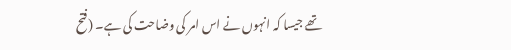تھے جیسا کہ انہوں نے اس امر کی وضاحت کی ہے۔ (فتح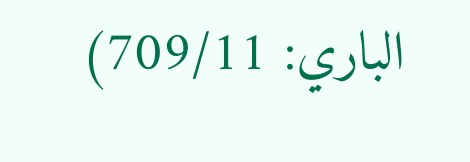الباري: 709/11)